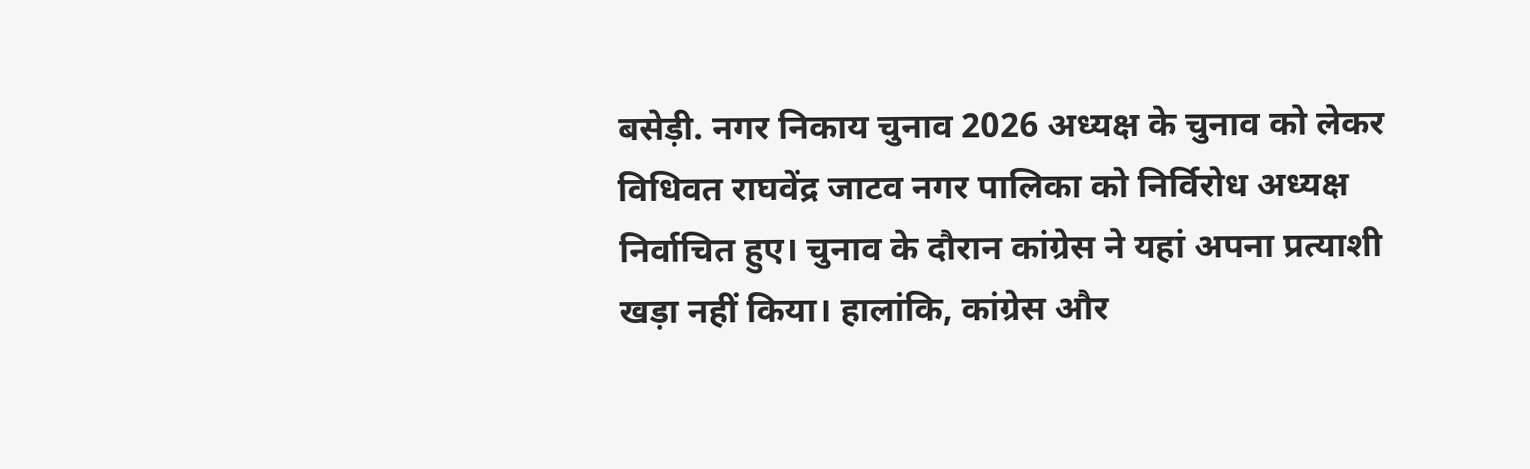बसेड़ी. नगर निकाय चुनाव 2026 अध्यक्ष के चुनाव को लेकर विधिवत राघवेंद्र जाटव नगर पालिका को निर्विरोध अध्यक्ष निर्वाचित हुए। चुनाव के दौरान कांग्रेस ने यहां अपना प्रत्याशी खड़ा नहीं किया। हालांकि, कांग्रेस और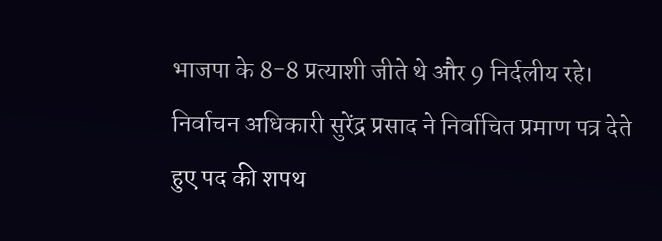भाजपा के 8-8 प्रत्याशी जीते थे और 9 निर्दलीय रहे। निर्वाचन अधिकारी सुरेंद्र प्रसाद ने निर्वाचित प्रमाण पत्र देते हुए पद की शपथ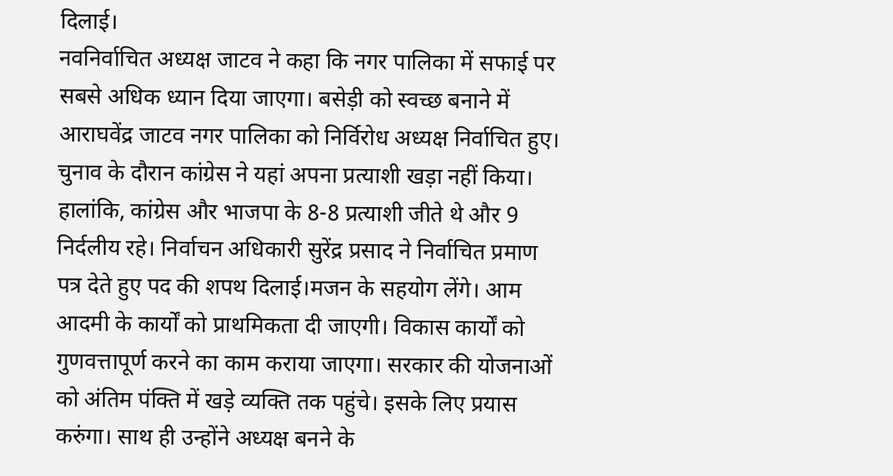दिलाई।
नवनिर्वाचित अध्यक्ष जाटव ने कहा कि नगर पालिका में सफाई पर सबसे अधिक ध्यान दिया जाएगा। बसेड़ी को स्वच्छ बनाने में आराघवेंद्र जाटव नगर पालिका को निर्विरोध अध्यक्ष निर्वाचित हुए। चुनाव के दौरान कांग्रेस ने यहां अपना प्रत्याशी खड़ा नहीं किया। हालांकि, कांग्रेस और भाजपा के 8-8 प्रत्याशी जीते थे और 9 निर्दलीय रहे। निर्वाचन अधिकारी सुरेंद्र प्रसाद ने निर्वाचित प्रमाण पत्र देते हुए पद की शपथ दिलाई।मजन के सहयोग लेंगे। आम आदमी के कार्यों को प्राथमिकता दी जाएगी। विकास कार्यों को गुणवत्तापूर्ण करने का काम कराया जाएगा। सरकार की योजनाओं को अंतिम पंक्ति में खड़े व्यक्ति तक पहुंचे। इसके लिए प्रयास करुंगा। साथ ही उन्होंने अध्यक्ष बनने के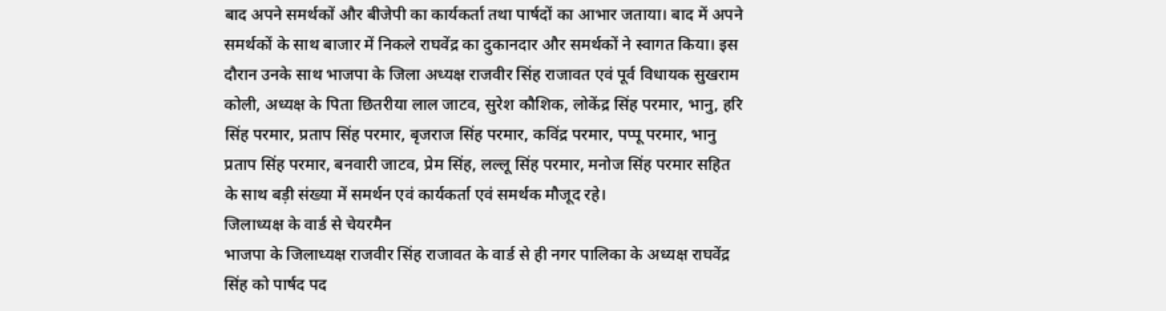बाद अपने समर्थकों और बीजेपी का कार्यकर्ता तथा पार्षदों का आभार जताया। बाद में अपने समर्थकों के साथ बाजार में निकले राघवेंद्र का दुकानदार और समर्थकों ने स्वागत किया। इस दौरान उनके साथ भाजपा के जिला अध्यक्ष राजवीर सिंह राजावत एवं पूर्व विधायक सुखराम कोली, अध्यक्ष के पिता छितरीया लाल जाटव, सुरेश कौशिक, लोकेंद्र सिंह परमार, भानु, हरि सिंह परमार, प्रताप सिंह परमार, बृजराज सिंह परमार, कविंद्र परमार, पप्पू परमार, भानु प्रताप सिंह परमार, बनवारी जाटव, प्रेम सिंह, लल्लू सिंह परमार, मनोज सिंह परमार सहित के साथ बड़ी संख्या में समर्थन एवं कार्यकर्ता एवं समर्थक मौजूद रहे।
जिलाध्यक्ष के वार्ड से चेयरमैन
भाजपा के जिलाध्यक्ष राजवीर सिंह राजावत के वार्ड से ही नगर पालिका के अध्यक्ष राघवेंद्र सिंह को पार्षद पद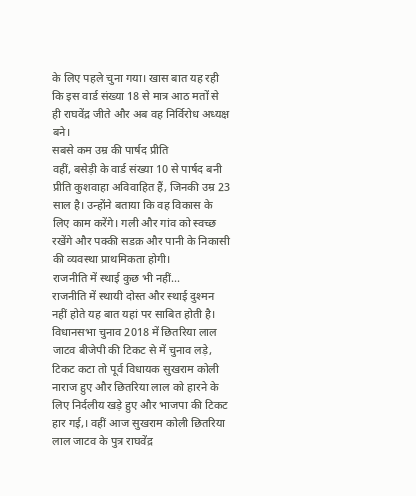के लिए पहले चुना गया। खास बात यह रही कि इस वार्ड संख्या 18 से मात्र आठ मतों से ही राघवेंद्र जीते और अब वह निर्विरोध अध्यक्ष बने।
सबसे कम उम्र की पार्षद प्रीति
वहीं, बसेड़ी के वार्ड संख्या 10 से पार्षद बनी प्रीति कुशवाहा अविवाहित हैं, जिनकी उम्र 23 साल है। उन्होंने बताया कि वह विकास के लिए काम करेंगे। गली और गांव को स्वच्छ रखेंगे और पक्की सडक़ और पानी के निकासी की व्यवस्था प्राथमिकता होगी।
राजनीति में स्थाई कुछ भी नहीं...
राजनीति में स्थायी दोस्त और स्थाई दुश्मन नहीं होते यह बात यहां पर साबित होती है। विधानसभा चुनाव 2018 में छितरिया लाल जाटव बीजेपी की टिकट से में चुनाव लड़े, टिकट कटा तो पूर्व विधायक सुखराम कोली नाराज हुए और छितरिया लाल को हारने के लिए निर्दलीय खड़े हुए और भाजपा की टिकट हार गई,। वहीं आज सुखराम कोली छितरिया लाल जाटव के पुत्र राघवेंद्र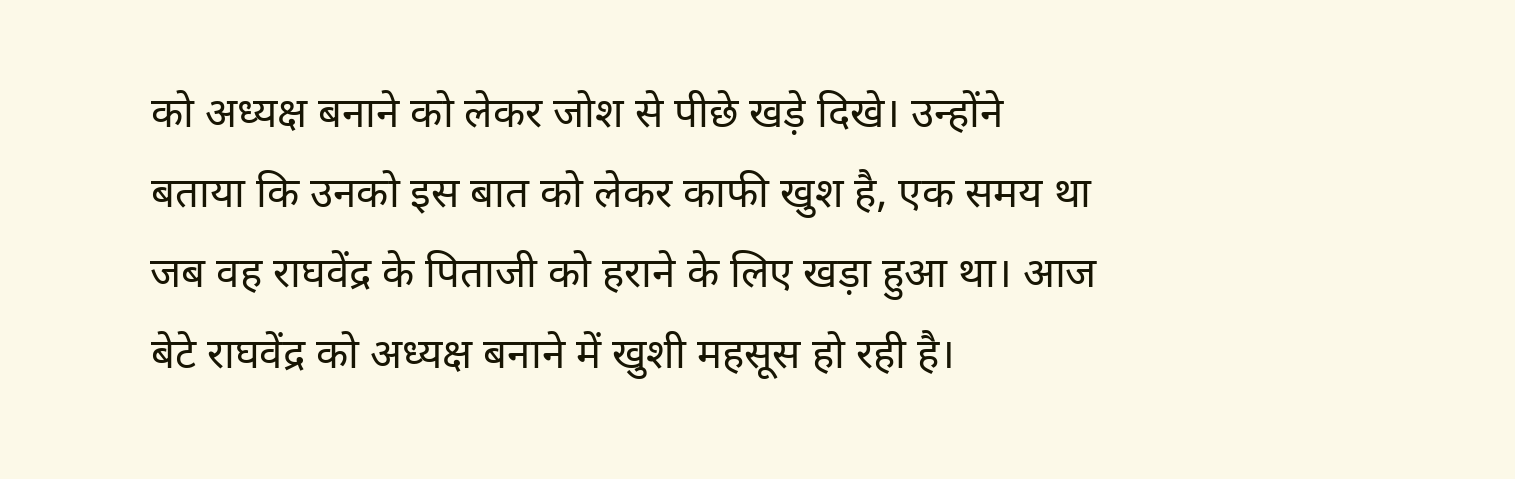को अध्यक्ष बनाने को लेकर जोश से पीछे खड़े दिखे। उन्होंने बताया कि उनको इस बात को लेकर काफी खुश है, एक समय था जब वह राघवेंद्र के पिताजी को हराने के लिए खड़ा हुआ था। आज बेटे राघवेंद्र को अध्यक्ष बनाने में खुशी महसूस हो रही है।